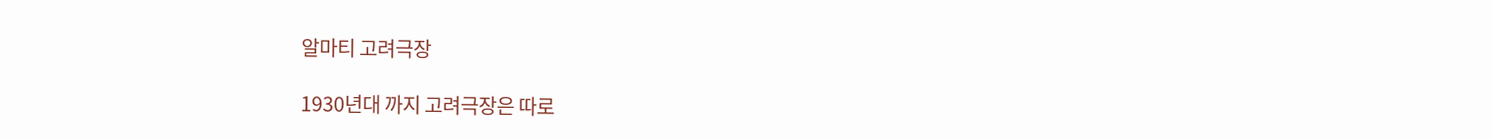알마티 고려극장

1930년대 까지 고려극장은 따로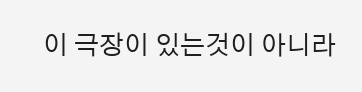이 극장이 있는것이 아니라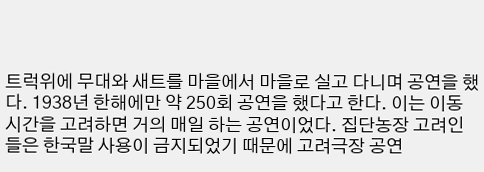트럭위에 무대와 새트를 마을에서 마을로 실고 다니며 공연을 했다. 1938년 한해에만 약 250회 공연을 했다고 한다. 이는 이동시간을 고려하면 거의 매일 하는 공연이었다. 집단농장 고려인들은 한국말 사용이 금지되었기 때문에 고려극장 공연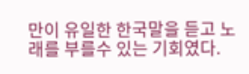만이 유일한 한국말을 듣고 노래를 부를수 있는 기회였다.